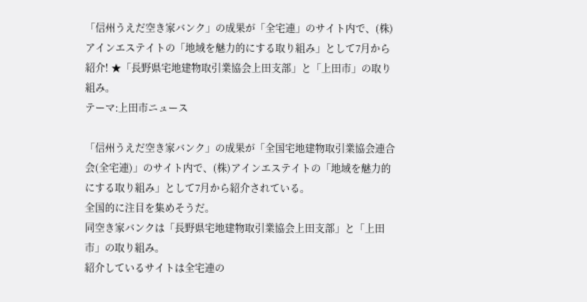「信州うえだ空き家バンク」の成果が「全宅連」のサイト内で、(株)アインエステイトの「地域を魅力的にする取り組み」として7月から紹介! ★「長野県宅地建物取引業協会上田支部」と「上田市」の取り組み。
テーマ:上田市ニュース

「信州うえだ空き家バンク」の成果が「全国宅地建物取引業協会連合会(全宅連)」のサイト内で、(株)アインエステイトの「地域を魅力的にする取り組み」として7月から紹介されている。
全国的に注目を集めそうだ。
同空き家バンクは「長野県宅地建物取引業協会上田支部」と「上田市」の取り組み。
紹介しているサイトは全宅連の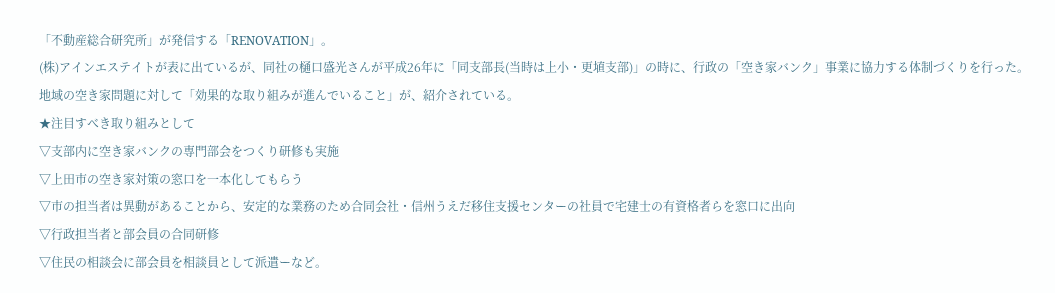「不動産総合研究所」が発信する「RENOVATION」。
(株)アインエステイトが表に出ているが、同社の樋口盛光さんが平成26年に「同支部長(当時は上小・更埴支部)」の時に、行政の「空き家バンク」事業に協力する体制づくりを行った。
地域の空き家問題に対して「効果的な取り組みが進んでいること」が、紹介されている。
★注目すべき取り組みとして
▽支部内に空き家バンクの専門部会をつくり研修も実施
▽上田市の空き家対策の窓口を一本化してもらう
▽市の担当者は異動があることから、安定的な業務のため合同会社・信州うえだ移住支援センターの社員で宅建士の有資格者らを窓口に出向
▽行政担当者と部会員の合同研修
▽住民の相談会に部会員を相談員として派遣ーなど。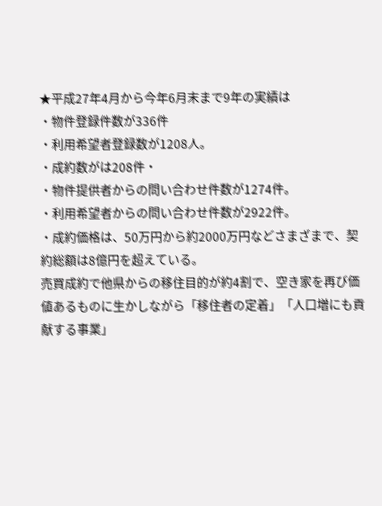★平成27年4月から今年6月末まで9年の実績は
・物件登録件数が336件
・利用希望者登録数が1208人。
・成約数がは208件・
・物件提供者からの問い合わせ件数が1274件。
・利用希望者からの問い合わせ件数が2922件。
・成約価格は、50万円から約2000万円などさまざまで、契約総額は8億円を超えている。
売買成約で他県からの移住目的が約4割で、空き家を再び価値あるものに生かしながら「移住者の定着」「人口増にも貢献する事業」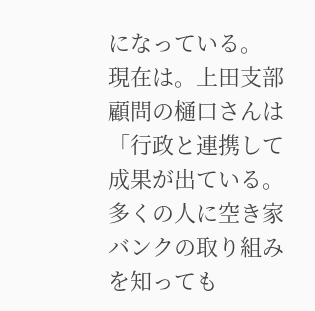になっている。
現在は。上田支部顧問の樋口さんは「行政と連携して成果が出ている。多くの人に空き家バンクの取り組みを知っても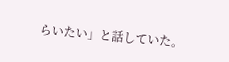らいたい」と話していた。